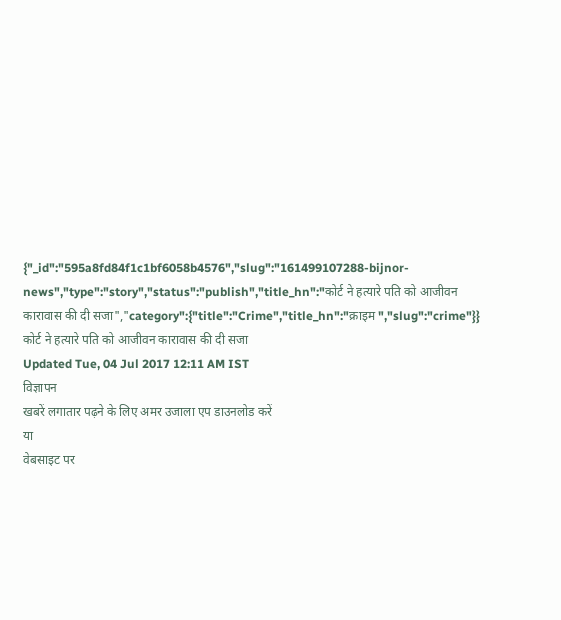{"_id":"595a8fd84f1c1bf6058b4576","slug":"161499107288-bijnor-news","type":"story","status":"publish","title_hn":"कोर्ट ने हत्यारे पति को आजीवन कारावास की दी सजा","category":{"title":"Crime","title_hn":"क्राइम ","slug":"crime"}}
कोर्ट ने हत्यारे पति को आजीवन कारावास की दी सजा
Updated Tue, 04 Jul 2017 12:11 AM IST
विज्ञापन
खबरें लगातार पढ़ने के लिए अमर उजाला एप डाउनलोड करें
या
वेबसाइट पर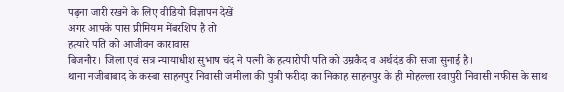पढ़ना जारी रखने के लिए वीडियो विज्ञापन देखें
अगर आपके पास प्रीमियम मेंबरशिप है तो
हत्यारे पति को आजीवन कारावास
बिजनौर। जिला एवं सत्र न्यायाधीश सुभाष चंद ने पत्नी के हत्यारोपी पति को उम्रकैद व अर्थदंड की सजा सुनाई है।
थाना नजीबाबाद के कस्बा साहनपुर निवासी जमीला की पुत्री फरीदा का निकाह साहनपुर के ही मोहल्ला रवापुरी निवासी नफीस के साथ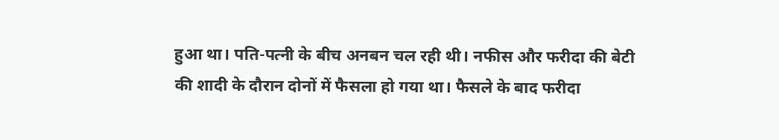हुआ था। पति-पत्नी के बीच अनबन चल रही थी। नफीस और फरीदा की बेटी की शादी के दौरान दोनों में फैसला हो गया था। फैसले के बाद फरीदा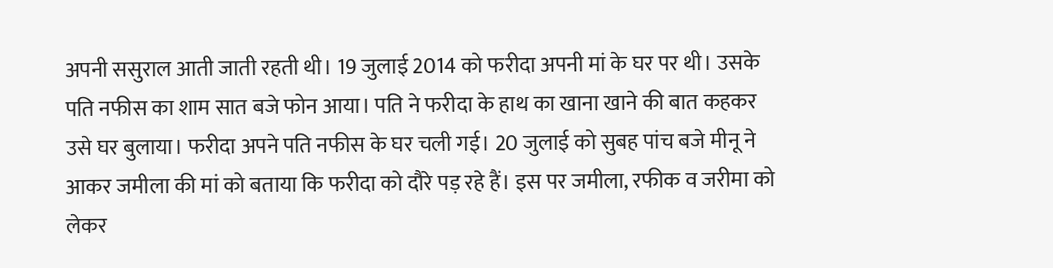अपनी ससुराल आती जाती रहती थी। 19 जुलाई 2014 को फरीदा अपनी मां के घर पर थी। उसके पति नफीस का शाम सात बजे फोन आया। पति ने फरीदा के हाथ का खाना खाने की बात कहकर उसे घर बुलाया। फरीदा अपने पति नफीस के घर चली गई। 20 जुलाई को सुबह पांच बजे मीनू ने आकर जमीला की मां को बताया कि फरीदा को दौरे पड़ रहे हैं। इस पर जमीला, रफीक व जरीमा को लेकर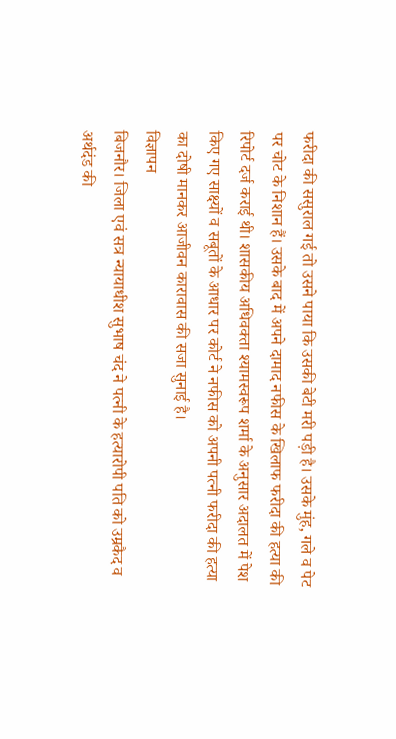फरीदा की ससुराल गई तो उसने पाया कि उसकी बेटी मरी पड़ी है। उसके मुंह, गले व पेट पर चोट के निशान हैं। उसके बाद में अपने दामाद नफीस के खिलाफ फरीदा की हत्या की रिपोर्ट दर्ज कराई थी। शासकीय अधिवक्ता श्यामस्वरूप शर्मा के अनुसार अदालत में पेश किए गए साक्ष्यों व सबूतों के आधार पर कोर्ट ने नफीस को अपनी पत्नी फरीदा की हत्या का दोषी मानकर आजीवन कारावास की सजा सुनाई है।
विज्ञापन
बिजनौर। जिला एवं सत्र न्यायाधीश सुभाष चंद ने पत्नी के हत्यारोपी पति को उम्रकैद व अर्थदंड की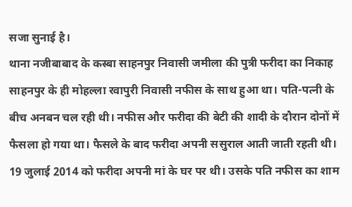सजा सुनाई है।
थाना नजीबाबाद के कस्बा साहनपुर निवासी जमीला की पुत्री फरीदा का निकाह साहनपुर के ही मोहल्ला रवापुरी निवासी नफीस के साथ हुआ था। पति-पत्नी के बीच अनबन चल रही थी। नफीस और फरीदा की बेटी की शादी के दौरान दोनों में फैसला हो गया था। फैसले के बाद फरीदा अपनी ससुराल आती जाती रहती थी। 19 जुलाई 2014 को फरीदा अपनी मां के घर पर थी। उसके पति नफीस का शाम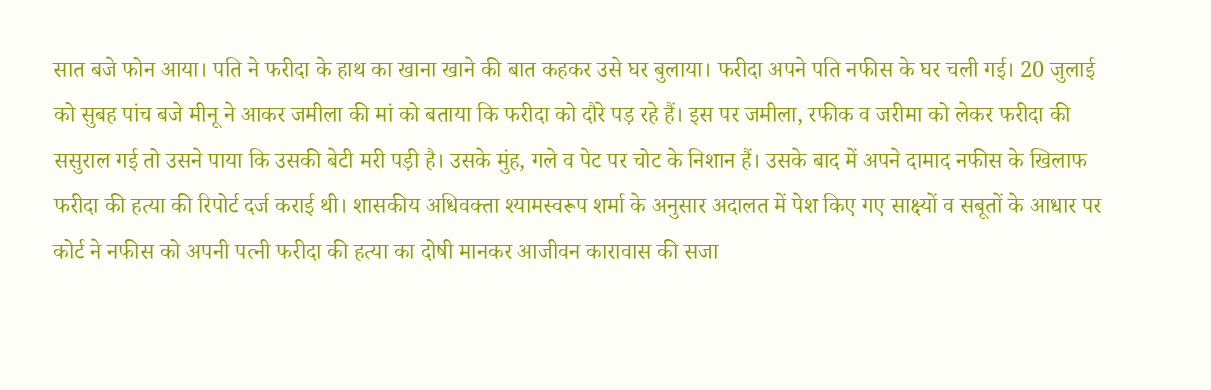सात बजे फोन आया। पति ने फरीदा के हाथ का खाना खाने की बात कहकर उसे घर बुलाया। फरीदा अपने पति नफीस के घर चली गई। 20 जुलाई को सुबह पांच बजे मीनू ने आकर जमीला की मां को बताया कि फरीदा को दौरे पड़ रहे हैं। इस पर जमीला, रफीक व जरीमा को लेकर फरीदा की ससुराल गई तो उसने पाया कि उसकी बेटी मरी पड़ी है। उसके मुंह, गले व पेट पर चोट के निशान हैं। उसके बाद में अपने दामाद नफीस के खिलाफ फरीदा की हत्या की रिपोर्ट दर्ज कराई थी। शासकीय अधिवक्ता श्यामस्वरूप शर्मा के अनुसार अदालत में पेश किए गए साक्ष्यों व सबूतों के आधार पर कोर्ट ने नफीस को अपनी पत्नी फरीदा की हत्या का दोषी मानकर आजीवन कारावास की सजा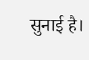सुनाई है।